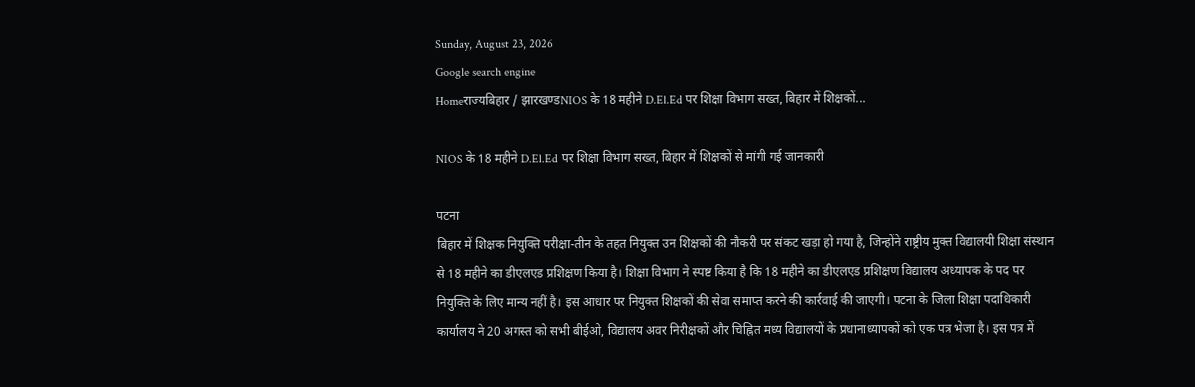Sunday, August 23, 2026
Google search engine
Homeराज्यबिहार / झारखण्डNIOS के 18 महीने D.El.Ed पर शिक्षा विभाग सख्त, बिहार में शिक्षकों...

NIOS के 18 महीने D.El.Ed पर शिक्षा विभाग सख्त, बिहार में शिक्षकों से मांगी गई जानकारी

पटना
बिहार में शिक्षक नियुक्ति परीक्षा-तीन के तहत नियुक्त उन शिक्षकों की नौकरी पर संकट खड़ा हो गया है, जिन्होंने राष्ट्रीय मुक्त विद्यालयी शिक्षा संस्थान से 18 महीने का डीएलएड प्रशिक्षण किया है। शिक्षा विभाग ने स्पष्ट किया है कि 18 महीने का डीएलएड प्रशिक्षण विद्यालय अध्यापक के पद पर नियुक्ति के लिए मान्य नहीं है। इस आधार पर नियुक्त शिक्षकों की सेवा समाप्त करने की कार्रवाई की जाएगी। पटना के जिला शिक्षा पदाधिकारी कार्यालय ने 20 अगस्त को सभी बीईओ, विद्यालय अवर निरीक्षकों और चिह्नित मध्य विद्यालयों के प्रधानाध्यापकों को एक पत्र भेजा है। इस पत्र में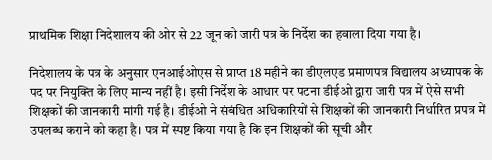प्राथमिक शिक्षा निदेशालय की ओर से 22 जून को जारी पत्र के निर्देश का हवाला दिया गया है।

निदेशालय के पत्र के अनुसार एनआईओएस से प्राप्त 18 महीने का डीएलएड प्रमाणपत्र विद्यालय अध्यापक के पद पर नियुक्ति के लिए मान्य नहीं है। इसी निर्देश के आधार पर पटना डीईओ द्वारा जारी पत्र में ऐसे सभी शिक्षकों की जानकारी मांगी गई है। डीईओ ने संबंधित अधिकारियों से शिक्षकों की जानकारी निर्धारित प्रपत्र में उपलब्ध कराने को कहा है। पत्र में स्पष्ट किया गया है कि इन शिक्षकों की सूची और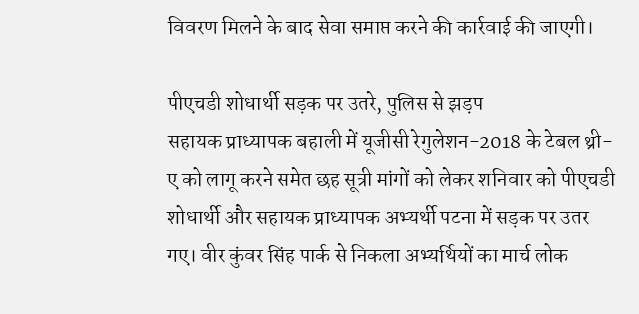विवरण मिलने के बाद सेवा समाप्त करने की कार्रवाई की जाएगी।

पीएचडी शोधार्थी सड़क पर उतरे, पुलिस से झड़प
सहायक प्राध्यापक बहाली में यूजीसी रेगुलेशन-2018 के टेबल थ्री-ए को लागू करने समेत छह सूत्री मांगों को लेकर शनिवार को पीएचडी शोधार्थी और सहायक प्राध्यापक अभ्यर्थी पटना में सड़क पर उतर गए। वीर कुंवर सिंह पार्क से निकला अभ्यर्थियों का मार्च लोक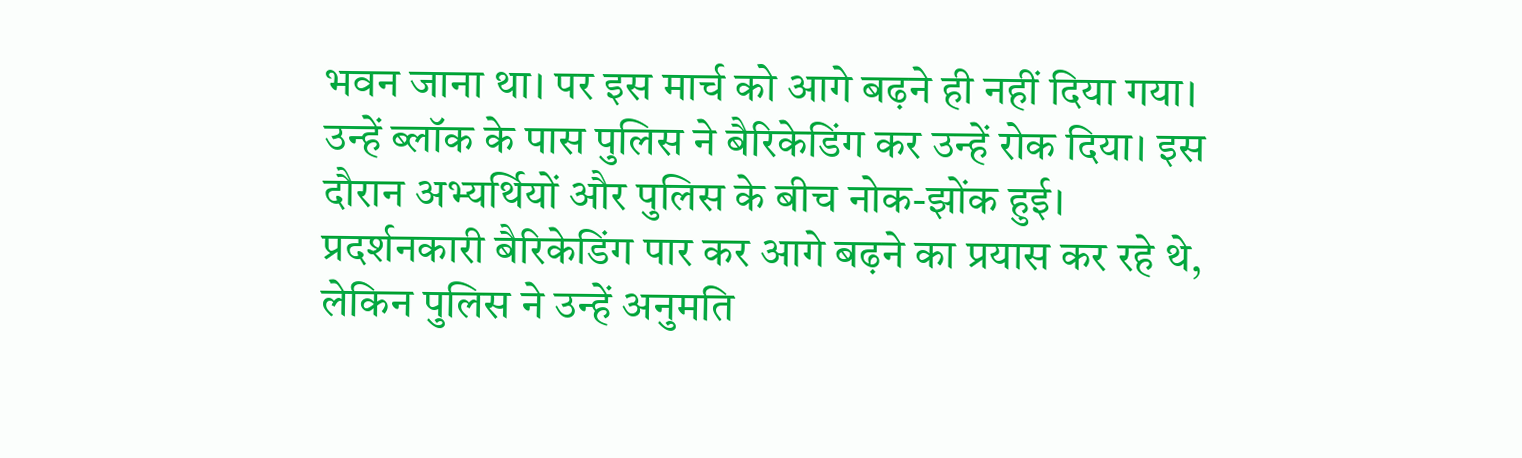भवन जाना था। पर इस मार्च को आगे बढ़ने ही नहीं दिया गया। उन्हें ब्लॉक के पास पुलिस ने बैरिकेडिंग कर उन्हें रोक दिया। इस दौरान अभ्यर्थियों और पुलिस के बीच नोक-झोंक हुई। प्रदर्शनकारी बैरिकेडिंग पार कर आगे बढ़ने का प्रयास कर रहे थे, लेकिन पुलिस ने उन्हें अनुमति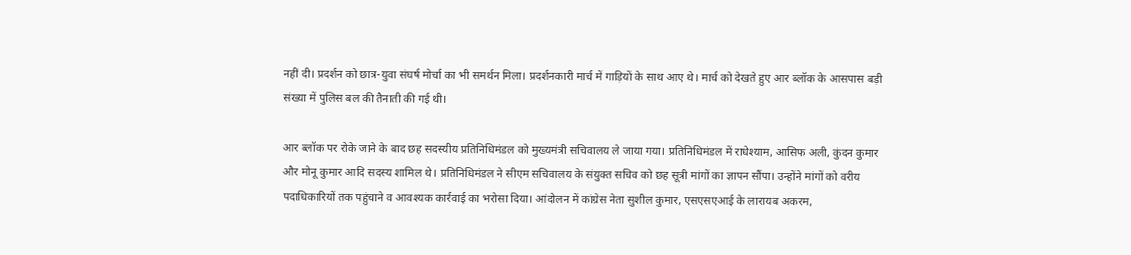नहीं दी। प्रदर्शन को छात्र-युवा संघर्ष मोर्चा का भी समर्थन मिला। प्रदर्शनकारी मार्च में गाड़ियों के साथ आए थे। मार्च को देखते हुए आर ब्लॉक के आसपास बड़ी संख्या में पुलिस बल की तैनाती की गई थी।

आर ब्लॉक पर रोके जाने के बाद छह सदस्यीय प्रतिनिधिमंडल को मुख्यमंत्री सचिवालय ले जाया गया। प्रतिनिधिमंडल में राधेश्याम, आसिफ अली, कुंदन कुमार और मोनू कुमार आदि सदस्य शामिल थे। प्रतिनिधिमंडल ने सीएम सचिवालय के संयुक्त सचिव को छह सूत्री मांगों का ज्ञापन सौंपा। उन्होंने मांगों को वरीय पदाधिकारियों तक पहुंचाने व आवश्यक कार्रवाई का भरोसा दिया। आंदोलन में कांग्रेस नेता सुशील कुमार, एसएसएआई के लारायब अकरम,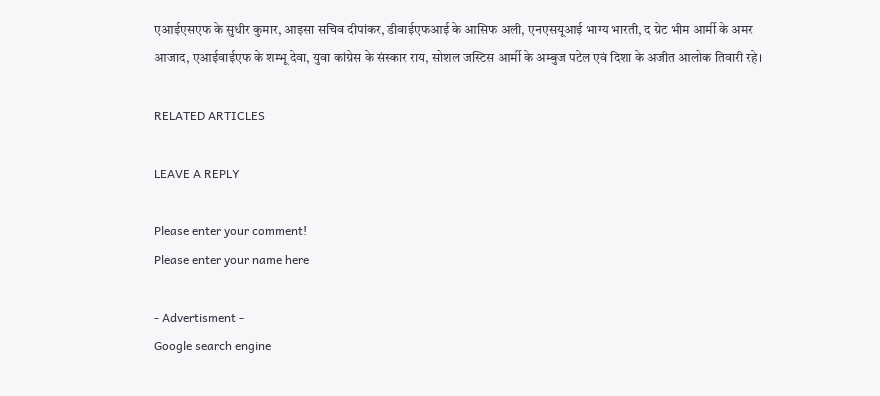एआईएसएफ के सुधीर कुमार, आइसा सचिव दीपांकर, डीवाईएफआई के आसिफ अली, एनएसयूआई भाग्य भारती, द ग्रेट भीम आर्मी के अमर आजाद, एआईवाईएफ के शम्भू देवा, युवा कांग्रेस के संस्कार राय, सोशल जस्टिस आर्मी के अम्बुज पटेल एवं दिशा के अजीत आलोक तिवारी रहे।

RELATED ARTICLES

LEAVE A REPLY

Please enter your comment!
Please enter your name here

- Advertisment -
Google search engine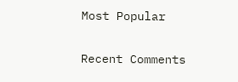Most Popular

Recent Comments